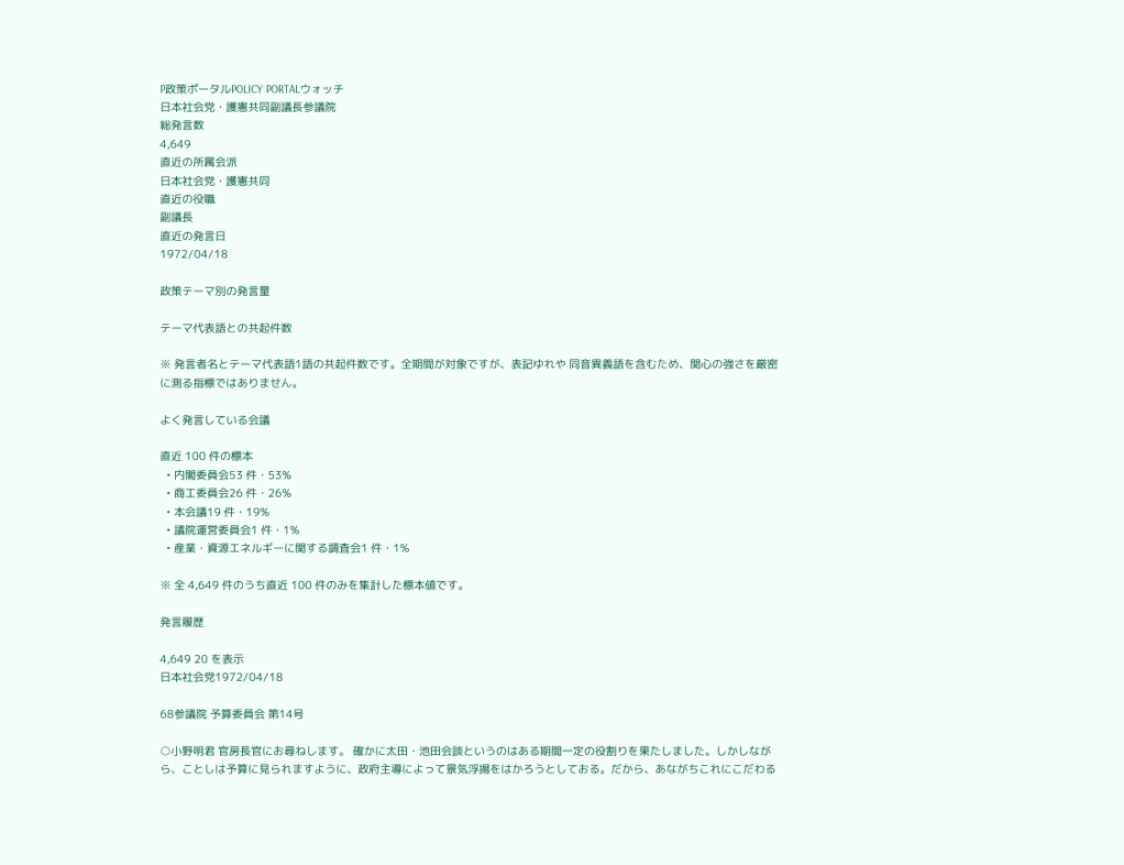P政策ポータルPOLICY PORTALウォッチ
日本社会党・護憲共同副議長参議院
総発言数
4,649
直近の所属会派
日本社会党・護憲共同
直近の役職
副議長
直近の発言日
1972/04/18

政策テーマ別の発言量

テーマ代表語との共起件数

※ 発言者名とテーマ代表語1語の共起件数です。全期間が対象ですが、表記ゆれや 同音異義語を含むため、関心の強さを厳密に測る指標ではありません。

よく発言している会議

直近 100 件の標本
  • 内閣委員会53 件・53%
  • 商工委員会26 件・26%
  • 本会議19 件・19%
  • 議院運営委員会1 件・1%
  • 産業・資源エネルギーに関する調査会1 件・1%

※ 全 4,649 件のうち直近 100 件のみを集計した標本値です。

発言履歴

4,649 20 を表示
日本社会党1972/04/18

68参議院 予算委員会 第14号

○小野明君 官房長官にお尋ねします。 確かに太田・池田会談というのはある期間一定の役割りを果たしました。しかしながら、ことしは予算に見られますように、政府主導によって景気浮揚をはかろうとしておる。だから、あながちこれにこだわる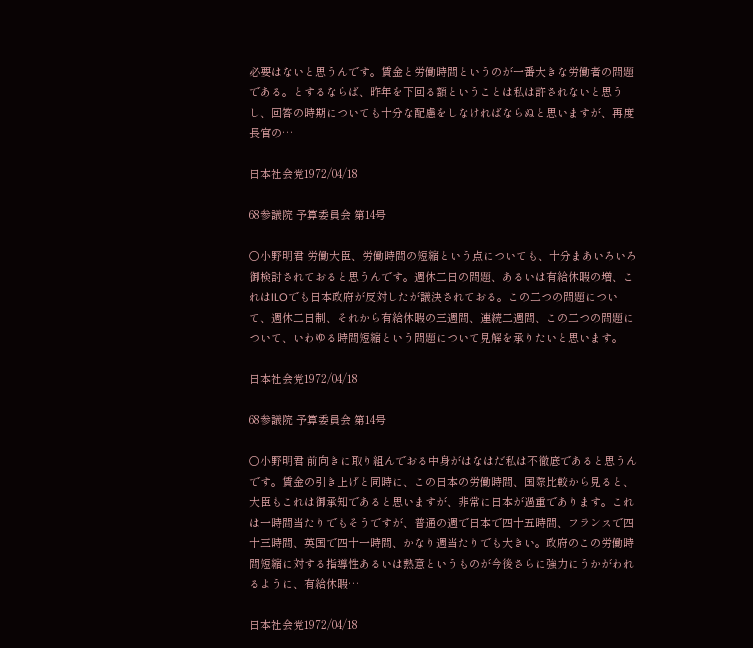必要はないと思うんです。賃金と労働時間というのが一番大きな労働者の問題である。とするならば、昨年を下回る額ということは私は許されないと思うし、回答の時期についても十分な配慮をしなければならぬと思いますが、再度長官の…

日本社会党1972/04/18

68参議院 予算委員会 第14号

○小野明君 労働大臣、労働時間の短縮という点についても、十分まあいろいろ御検討されておると思うんです。週休二日の問題、あるいは有給休暇の増、これはILOでも日本政府が反対したが議決されておる。この二つの問題について、週休二日制、それから有給休暇の三週間、連続二週間、この二つの問題について、いわゆる時間短縮という問題について見解を承りたいと思います。

日本社会党1972/04/18

68参議院 予算委員会 第14号

○小野明君 前向きに取り組んでおる中身がはなはだ私は不徹底であると思うんです。賃金の引き上げと同時に、この日本の労働時間、国際比較から見ると、大臣もこれは御承知であると思いますが、非常に日本が過重であります。これは一時間当たりでもそうですが、普通の週で日本で四十五時間、フランスで四十三時間、英国で四十一時間、かなり週当たりでも大きい。政府のこの労働時間短縮に対する指導性あるいは熱意というものが今後さらに強力にうかがわれるように、有給休暇…

日本社会党1972/04/18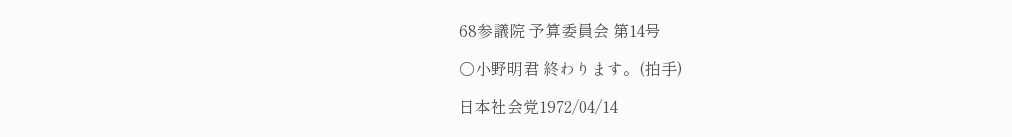68参議院 予算委員会 第14号

○小野明君 終わります。(拍手)

日本社会党1972/04/14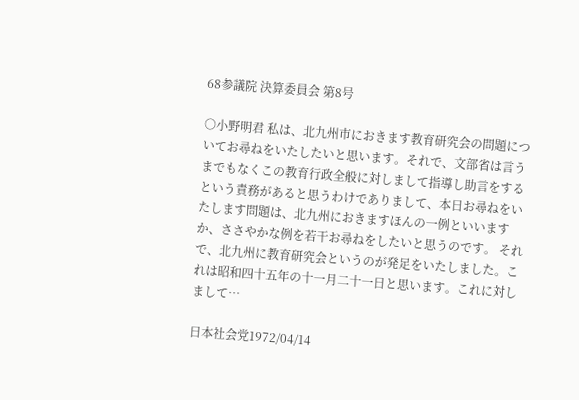68参議院 決算委員会 第8号

○小野明君 私は、北九州市におきます教育研究会の問題についてお尋ねをいたしたいと思います。それで、文部省は言うまでもなくこの教育行政全般に対しまして指導し助言をするという責務があると思うわけでありまして、本日お尋ねをいたします問題は、北九州におきますほんの一例といいますか、ささやかな例を若干お尋ねをしたいと思うのです。 それで、北九州に教育研究会というのが発足をいたしました。これは昭和四十五年の十一月二十一日と思います。これに対しまして…

日本社会党1972/04/14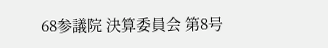68参議院 決算委員会 第8号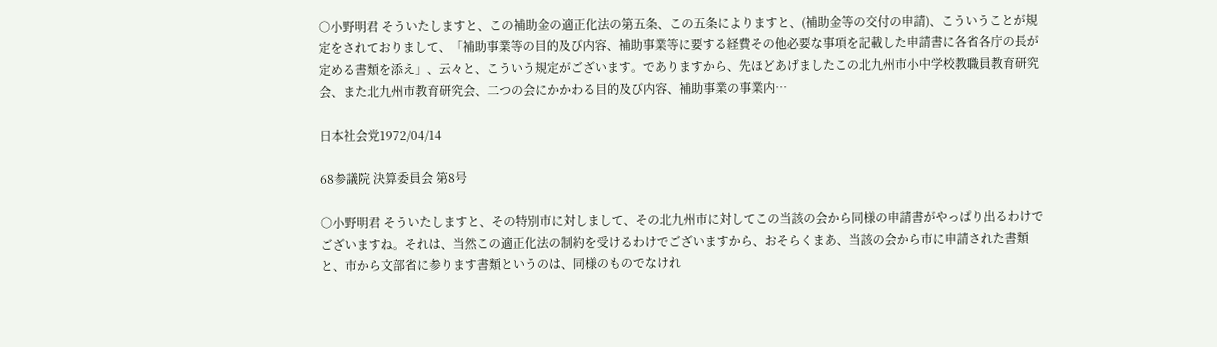○小野明君 そういたしますと、この補助金の適正化法の第五条、この五条によりますと、(補助金等の交付の申請)、こういうことが規定をされておりまして、「補助事業等の目的及び内容、補助事業等に要する経費その他必要な事項を記載した申請書に各省各庁の長が定める書類を添え」、云々と、こういう規定がございます。でありますから、先ほどあげましたこの北九州市小中学校教職員教育研究会、また北九州市教育研究会、二つの会にかかわる目的及び内容、補助事業の事業内…

日本社会党1972/04/14

68参議院 決算委員会 第8号

○小野明君 そういたしますと、その特別市に対しまして、その北九州市に対してこの当該の会から同様の申請書がやっぱり出るわけでございますね。それは、当然この適正化法の制約を受けるわけでございますから、おそらくまあ、当該の会から市に申請された書類と、市から文部省に参ります書類というのは、同様のものでなけれ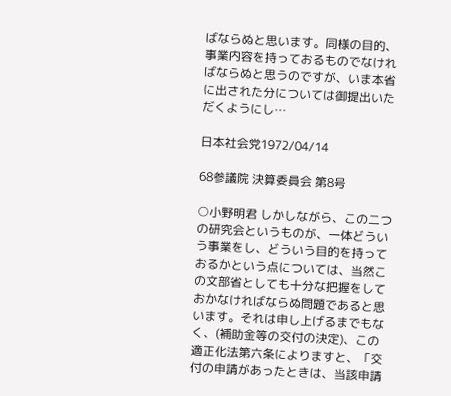ばならぬと思います。同様の目的、事業内容を持っておるものでなければならぬと思うのですが、いま本省に出された分については御提出いただくようにし…

日本社会党1972/04/14

68参議院 決算委員会 第8号

○小野明君 しかしながら、この二つの研究会というものが、一体どういう事業をし、どういう目的を持っておるかという点については、当然この文部省としても十分な把握をしておかなければならぬ問題であると思います。それは申し上げるまでもなく、(補助金等の交付の決定)、この適正化法第六条によりますと、「交付の申請があったときは、当該申請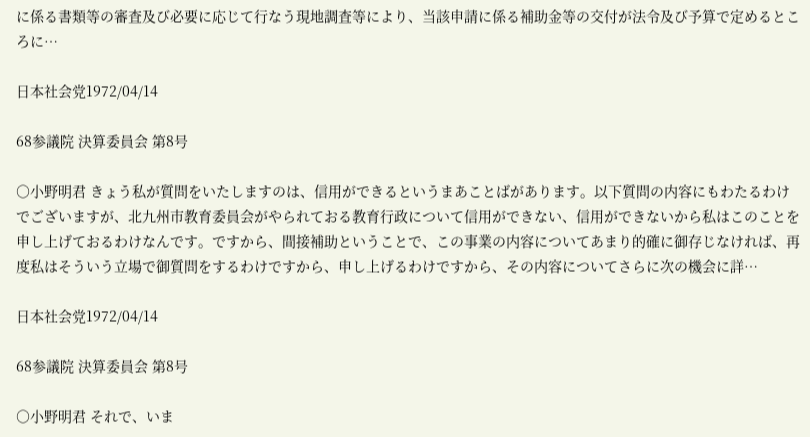に係る書類等の審査及び必要に応じて行なう現地調査等により、当該申請に係る補助金等の交付が法令及び予算で定めるところに…

日本社会党1972/04/14

68参議院 決算委員会 第8号

○小野明君 きょう私が質問をいたしますのは、信用ができるというまあことばがあります。以下質問の内容にもわたるわけでございますが、北九州市教育委員会がやられておる教育行政について信用ができない、信用ができないから私はこのことを申し上げておるわけなんです。ですから、間接補助ということで、この事業の内容についてあまり的確に御存じなければ、再度私はそういう立場で御質問をするわけですから、申し上げるわけですから、その内容についてさらに次の機会に詳…

日本社会党1972/04/14

68参議院 決算委員会 第8号

○小野明君 それで、いま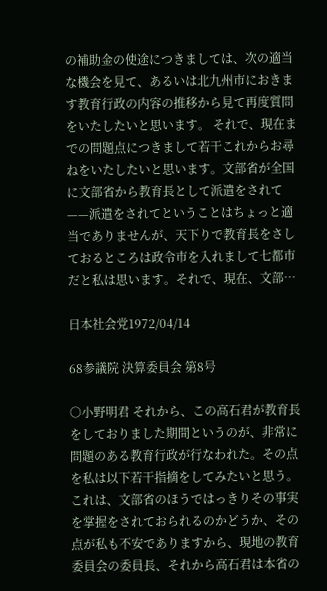の補助金の使途につきましては、次の適当な機会を見て、あるいは北九州市におきます教育行政の内容の推移から見て再度質問をいたしたいと思います。 それで、現在までの問題点につきまして若干これからお尋ねをいたしたいと思います。文部省が全国に文部省から教育長として派遣をされて——派遣をされてということはちょっと適当でありませんが、天下りで教育長をさしておるところは政令市を入れまして七都市だと私は思います。それで、現在、文部…

日本社会党1972/04/14

68参議院 決算委員会 第8号

○小野明君 それから、この高石君が教育長をしておりました期間というのが、非常に問題のある教育行政が行なわれた。その点を私は以下若干指摘をしてみたいと思う。 これは、文部省のほうではっきりその事実を掌握をされておられるのかどうか、その点が私も不安でありますから、現地の教育委員会の委員長、それから高石君は本省の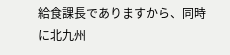給食課長でありますから、同時に北九州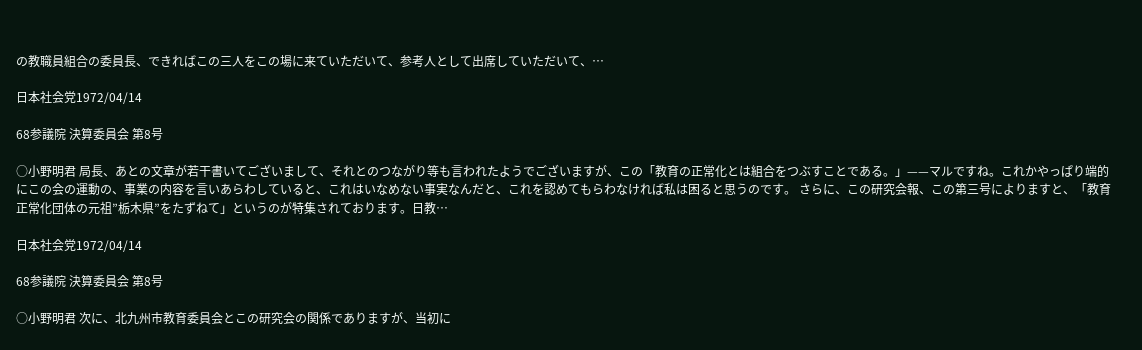の教職員組合の委員長、できればこの三人をこの場に来ていただいて、参考人として出席していただいて、…

日本社会党1972/04/14

68参議院 決算委員会 第8号

○小野明君 局長、あとの文章が若干書いてございまして、それとのつながり等も言われたようでございますが、この「教育の正常化とは組合をつぶすことである。」——マルですね。これかやっぱり端的にこの会の運動の、事業の内容を言いあらわしていると、これはいなめない事実なんだと、これを認めてもらわなければ私は困ると思うのです。 さらに、この研究会報、この第三号によりますと、「教育正常化団体の元祖”栃木県”をたずねて」というのが特集されております。日教…

日本社会党1972/04/14

68参議院 決算委員会 第8号

○小野明君 次に、北九州市教育委員会とこの研究会の関係でありますが、当初に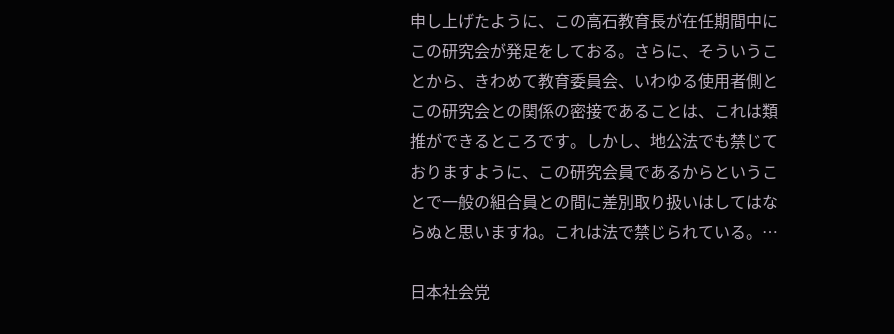申し上げたように、この高石教育長が在任期間中にこの研究会が発足をしておる。さらに、そういうことから、きわめて教育委員会、いわゆる使用者側とこの研究会との関係の密接であることは、これは類推ができるところです。しかし、地公法でも禁じておりますように、この研究会員であるからということで一般の組合員との間に差別取り扱いはしてはならぬと思いますね。これは法で禁じられている。…

日本社会党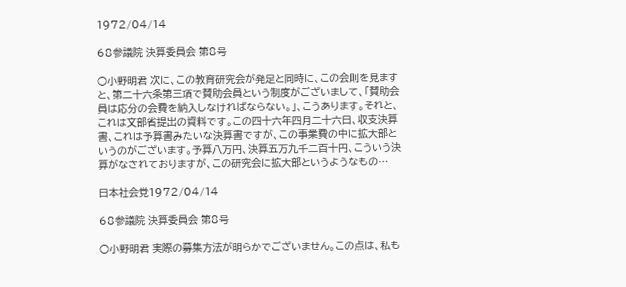1972/04/14

68参議院 決算委員会 第8号

○小野明君 次に、この教育研究会が発足と同時に、この会則を見ますと、第二十六条第三項で賛助会員という制度がございまして、「賛助会員は応分の会費を納入しなければならない。」、こうあります。それと、これは文部省提出の資料です。この四十六年四月二十六日、収支決算書、これは予算書みたいな決算書ですが、この事業費の中に拡大部というのがございます。予算八万円、決算五万九千二百十円、こういう決算がなされておりますが、この研究会に拡大部というようなもの…

日本社会党1972/04/14

68参議院 決算委員会 第8号

○小野明君 実際の募集方法が明らかでございません。この点は、私も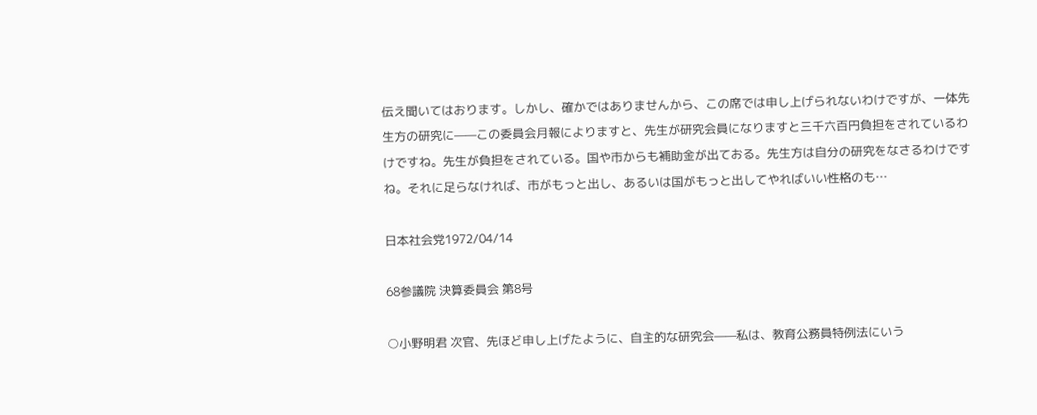伝え聞いてはおります。しかし、確かではありませんから、この席では申し上げられないわけですが、一体先生方の研究に——この委員会月報によりますと、先生が研究会員になりますと三千六百円負担をされているわけですね。先生が負担をされている。国や市からも補助金が出ておる。先生方は自分の研究をなさるわけですね。それに足らなければ、市がもっと出し、あるいは国がもっと出してやればいい性格のも…

日本社会党1972/04/14

68参議院 決算委員会 第8号

○小野明君 次官、先ほど申し上げたように、自主的な研究会——私は、教育公務員特例法にいう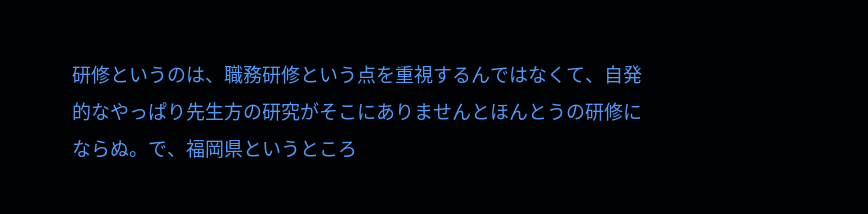研修というのは、職務研修という点を重視するんではなくて、自発的なやっぱり先生方の研究がそこにありませんとほんとうの研修にならぬ。で、福岡県というところ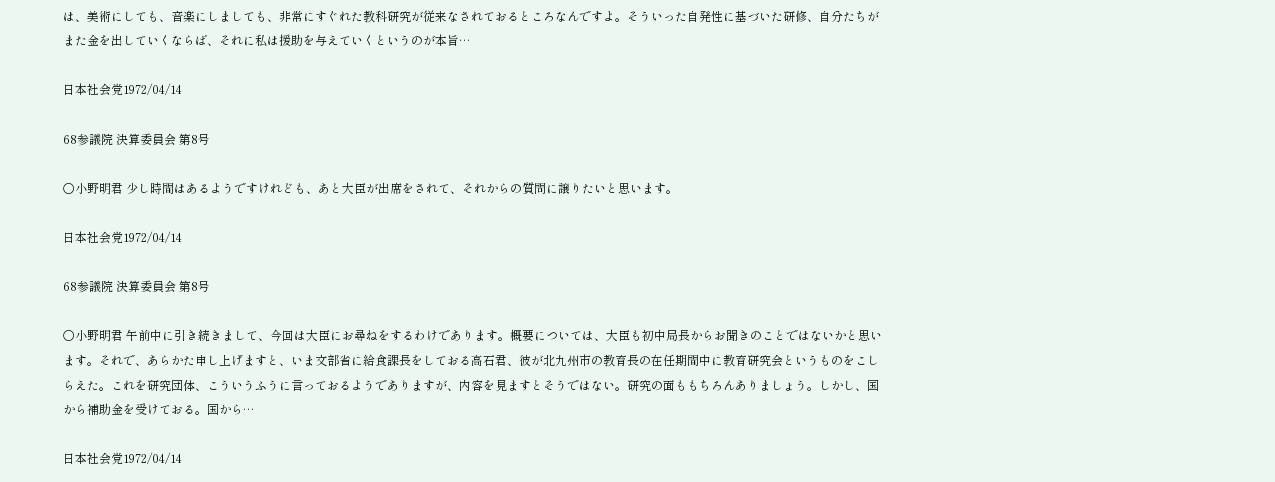は、美術にしても、音楽にしましても、非常にすぐれた教科研究が従来なされておるところなんですよ。そういった自発性に基づいた研修、自分たちがまた金を出していくならば、それに私は援助を与えていくというのが本旨…

日本社会党1972/04/14

68参議院 決算委員会 第8号

○小野明君 少し時間はあるようですけれども、あと大臣が出席をされて、それからの質問に譲りたいと思います。

日本社会党1972/04/14

68参議院 決算委員会 第8号

○小野明君 午前中に引き続きまして、今回は大臣にお尋ねをするわけであります。概要については、大臣も初中局長からお聞きのことではないかと思います。それで、あらかた申し上げますと、いま文部省に給食課長をしておる高石君、彼が北九州市の教育長の在任期間中に教育研究会というものをこしらえた。これを研究団体、こういうふうに言っておるようでありますが、内容を見ますとそうではない。研究の面ももちろんありましょう。しかし、国から補助金を受けておる。国から…

日本社会党1972/04/14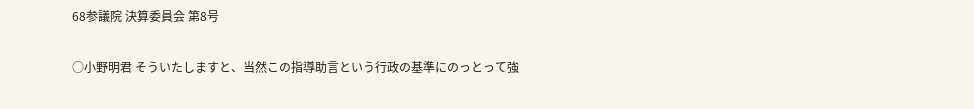68参議院 決算委員会 第8号

○小野明君 そういたしますと、当然この指導助言という行政の基準にのっとって強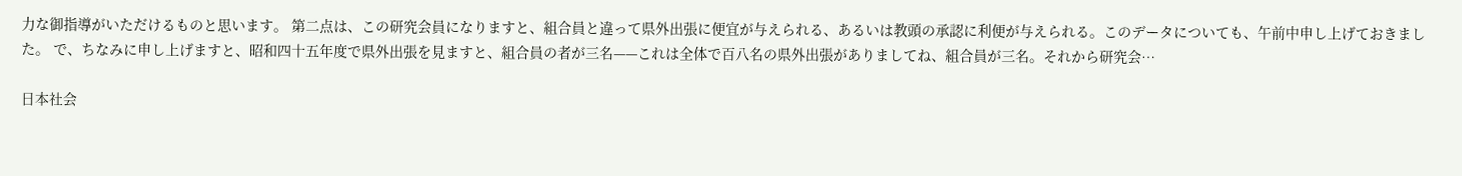力な御指導がいただけるものと思います。 第二点は、この研究会員になりますと、組合員と違って県外出張に便宜が与えられる、あるいは教頭の承認に利便が与えられる。このデータについても、午前中申し上げておきました。 で、ちなみに申し上げますと、昭和四十五年度で県外出張を見ますと、組合員の者が三名——これは全体で百八名の県外出張がありましてね、組合員が三名。それから研究会…

日本社会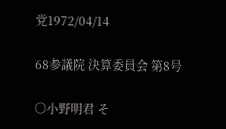党1972/04/14

68参議院 決算委員会 第8号

○小野明君 そ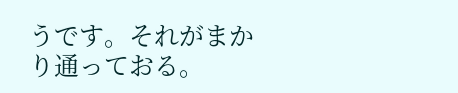うです。それがまかり通っておる。